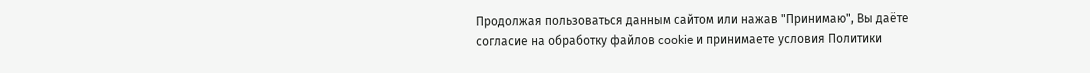Продолжая пользоваться данным сайтом или нажав "Принимаю", Вы даёте согласие на обработку файлов cookie и принимаете условия Политики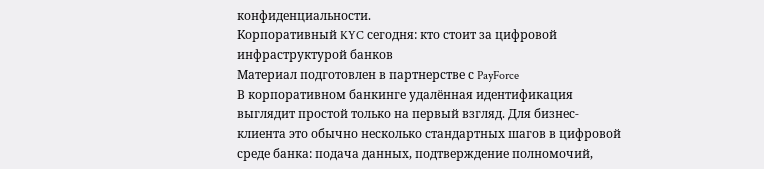конфиденциальности.
Корпоративный KYC сегодня: кто стоит за цифровой инфраструктурой банков
Материал подготовлен в партнерстве с PayForce
В корпоративном банкинге удалённая идентификация выглядит простой только на первый взгляд. Для бизнес-клиента это обычно несколько стандартных шагов в цифровой среде банка: подача данных, подтверждение полномочий,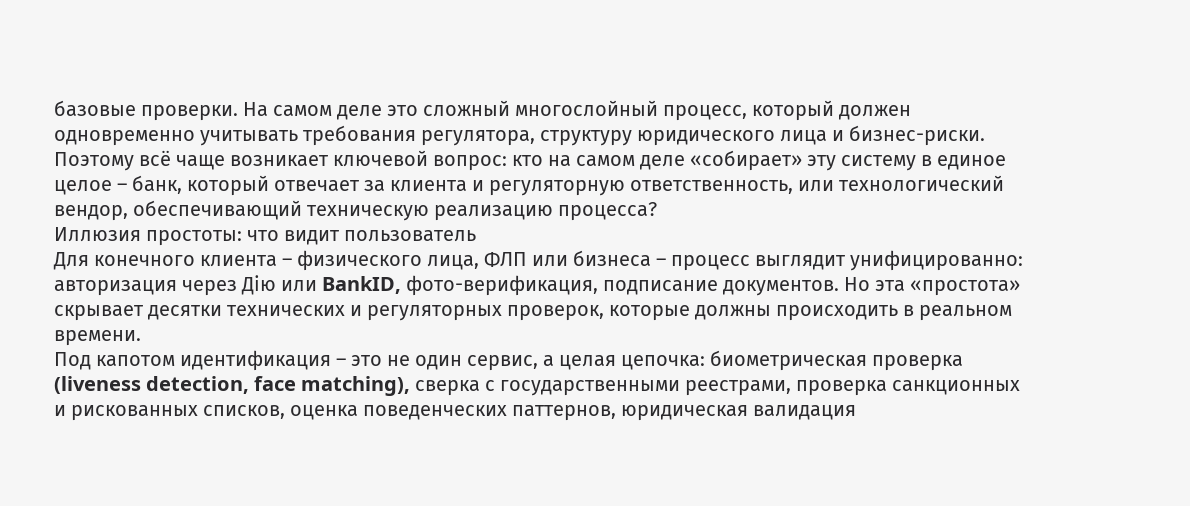базовые проверки. На самом деле это сложный многослойный процесс, который должен одновременно учитывать требования регулятора, структуру юридического лица и бизнес-риски. Поэтому всё чаще возникает ключевой вопрос: кто на самом деле «собирает» эту систему в единое целое – банк, который отвечает за клиента и регуляторную ответственность, или технологический вендор, обеспечивающий техническую реализацию процесса?
Иллюзия простоты: что видит пользователь
Для конечного клиента – физического лица, ФЛП или бизнеса – процесс выглядит унифицированно: авторизация через Дію или BankID, фото-верификация, подписание документов. Но эта «простота» скрывает десятки технических и регуляторных проверок, которые должны происходить в реальном времени.
Под капотом идентификация – это не один сервис, а целая цепочка: биометрическая проверка (liveness detection, face matching), сверка с государственными реестрами, проверка санкционных и рискованных списков, оценка поведенческих паттернов, юридическая валидация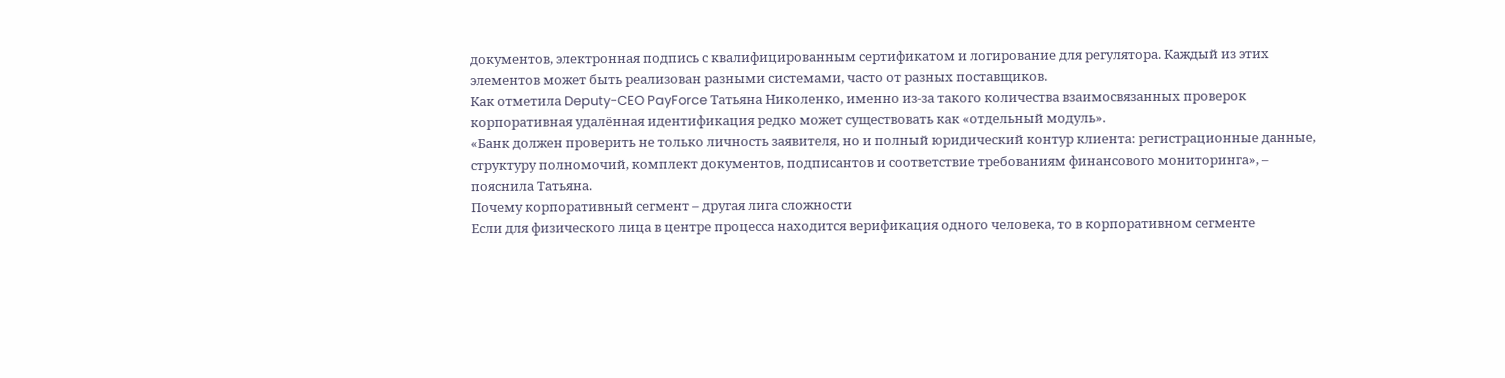документов, электронная подпись с квалифицированным сертификатом и логирование для регулятора. Каждый из этих элементов может быть реализован разными системами, часто от разных поставщиков.
Как отметила Deputy-CEO PayForce Татьяна Николенко, именно из-за такого количества взаимосвязанных проверок корпоративная удалённая идентификация редко может существовать как «отдельный модуль».
«Банк должен проверить не только личность заявителя, но и полный юридический контур клиента: регистрационные данные, структуру полномочий, комплект документов, подписантов и соответствие требованиям финансового мониторинга», – пояснила Татьяна.
Почему корпоративный сегмент – другая лига сложности
Если для физического лица в центре процесса находится верификация одного человека, то в корпоративном сегменте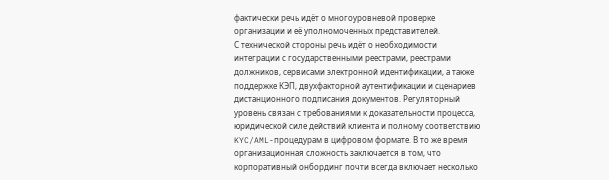фактически речь идёт о многоуровневой проверке организации и её уполномоченных представителей.
С технической стороны речь идёт о необходимости интеграции с государственными реестрами, реестрами должников, сервисами электронной идентификации, а также поддержке КЭП, двухфакторной аутентификации и сценариев дистанционного подписания документов. Регуляторный уровень связан с требованиями к доказательности процесса, юридической силе действий клиента и полному соответствию KYC/AML-процедурам в цифровом формате. В то же время организационная сложность заключается в том, что корпоративный онбординг почти всегда включает несколько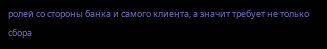ролей со стороны банка и самого клиента, а значит требует не только сбора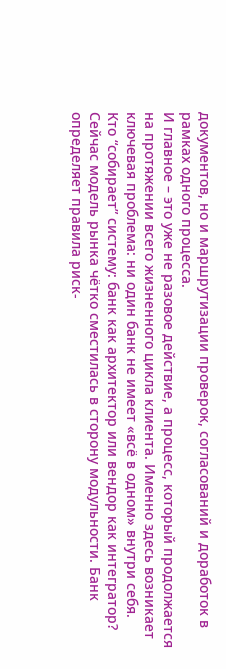документов, но и маршрутизации проверок, согласований и доработок в рамках одного процесса.
И главное – это уже не разовое действие, а процесс, который продолжается на протяжении всего жизненного цикла клиента. Именно здесь возникает ключевая проблема: ни один банк не имеет «всё в одном» внутри себя.
Кто “собирает” систему: банк как архитектор или вендор как интегратор?
Сейчас модель рынка чётко сместилась в сторону модульности. Банк определяет правила риск-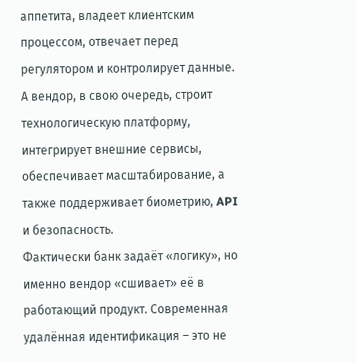аппетита, владеет клиентским процессом, отвечает перед регулятором и контролирует данные. А вендор, в свою очередь, строит технологическую платформу, интегрирует внешние сервисы, обеспечивает масштабирование, а также поддерживает биометрию, API и безопасность.
Фактически банк задаёт «логику», но именно вендор «сшивает» её в работающий продукт. Современная удалённая идентификация – это не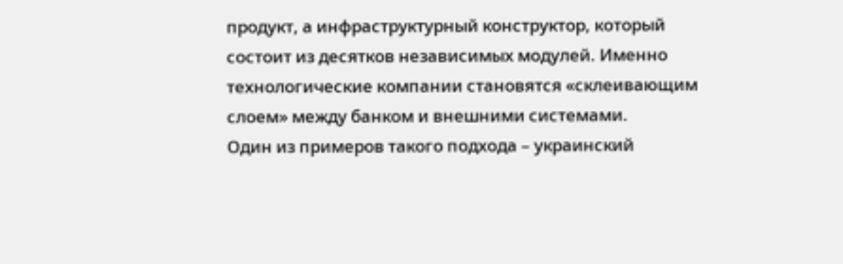продукт, а инфраструктурный конструктор, который состоит из десятков независимых модулей. Именно технологические компании становятся «склеивающим слоем» между банком и внешними системами.
Один из примеров такого подхода – украинский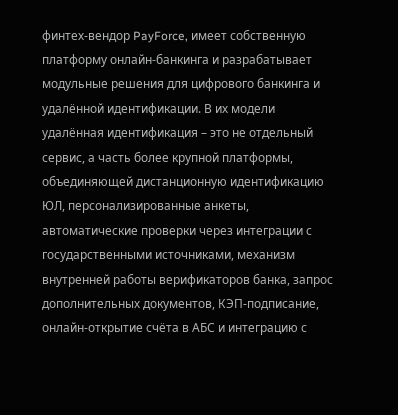финтех-вендор PayForce, имеет собственную платформу онлайн-банкинга и разрабатывает модульные решения для цифрового банкинга и удалённой идентификации. В их модели удалённая идентификация – это не отдельный сервис, а часть более крупной платформы, объединяющей дистанционную идентификацию ЮЛ, персонализированные анкеты, автоматические проверки через интеграции с государственными источниками, механизм внутренней работы верификаторов банка, запрос дополнительных документов, КЭП-подписание, онлайн-открытие счёта в АБС и интеграцию с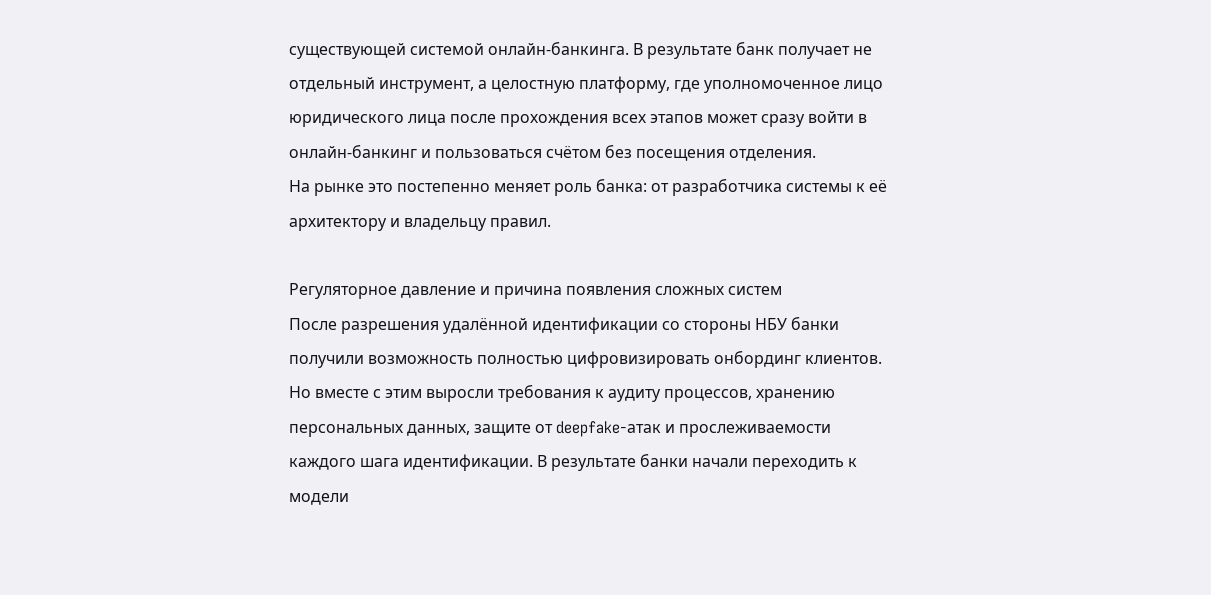существующей системой онлайн-банкинга. В результате банк получает не отдельный инструмент, а целостную платформу, где уполномоченное лицо юридического лица после прохождения всех этапов может сразу войти в онлайн-банкинг и пользоваться счётом без посещения отделения.
На рынке это постепенно меняет роль банка: от разработчика системы к её архитектору и владельцу правил.

Регуляторное давление и причина появления сложных систем
После разрешения удалённой идентификации со стороны НБУ банки получили возможность полностью цифровизировать онбординг клиентов. Но вместе с этим выросли требования к аудиту процессов, хранению персональных данных, защите от deepfake-атак и прослеживаемости каждого шага идентификации. В результате банки начали переходить к модели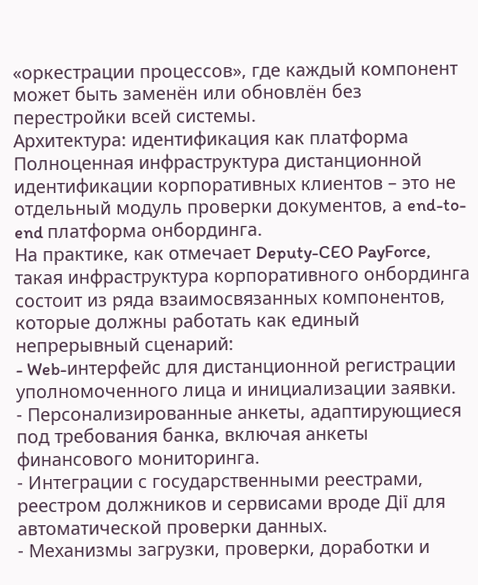«оркестрации процессов», где каждый компонент может быть заменён или обновлён без перестройки всей системы.
Архитектура: идентификация как платформа
Полноценная инфраструктура дистанционной идентификации корпоративных клиентов – это не отдельный модуль проверки документов, а end-to-end платформа онбординга.
На практике, как отмечает Deputy-CEO PayForce, такая инфраструктура корпоративного онбординга состоит из ряда взаимосвязанных компонентов, которые должны работать как единый непрерывный сценарий:
- Web-интерфейс для дистанционной регистрации уполномоченного лица и инициализации заявки.
- Персонализированные анкеты, адаптирующиеся под требования банка, включая анкеты финансового мониторинга.
- Интеграции с государственными реестрами, реестром должников и сервисами вроде Дії для автоматической проверки данных.
- Механизмы загрузки, проверки, доработки и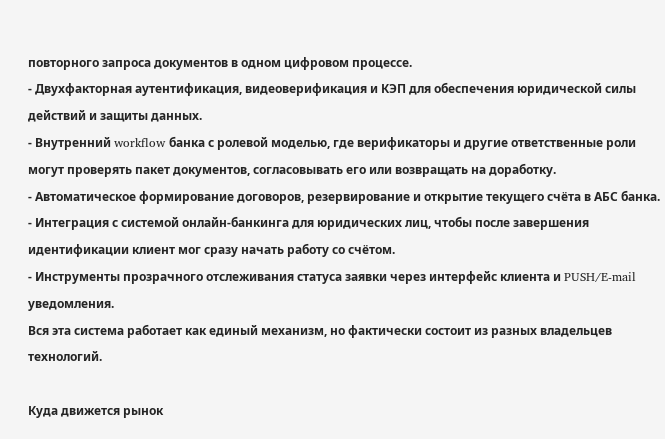повторного запроса документов в одном цифровом процессе.
- Двухфакторная аутентификация, видеоверификация и КЭП для обеспечения юридической силы действий и защиты данных.
- Внутренний workflow банка с ролевой моделью, где верификаторы и другие ответственные роли могут проверять пакет документов, согласовывать его или возвращать на доработку.
- Автоматическое формирование договоров, резервирование и открытие текущего счёта в АБС банка.
- Интеграция с системой онлайн-банкинга для юридических лиц, чтобы после завершения идентификации клиент мог сразу начать работу со счётом.
- Инструменты прозрачного отслеживания статуса заявки через интерфейс клиента и PUSH/E-mail уведомления.
Вся эта система работает как единый механизм, но фактически состоит из разных владельцев технологий.

Куда движется рынок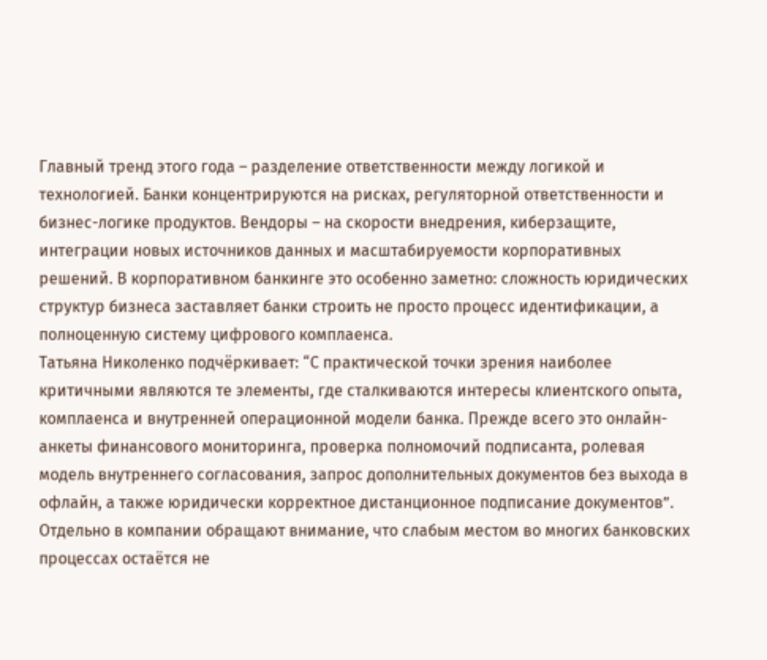Главный тренд этого года – разделение ответственности между логикой и технологией. Банки концентрируются на рисках, регуляторной ответственности и бизнес-логике продуктов. Вендоры – на скорости внедрения, киберзащите, интеграции новых источников данных и масштабируемости корпоративных решений. В корпоративном банкинге это особенно заметно: сложность юридических структур бизнеса заставляет банки строить не просто процесс идентификации, а полноценную систему цифрового комплаенса.
Татьяна Николенко подчёркивает: “С практической точки зрения наиболее критичными являются те элементы, где сталкиваются интересы клиентского опыта, комплаенса и внутренней операционной модели банка. Прежде всего это онлайн-анкеты финансового мониторинга, проверка полномочий подписанта, ролевая модель внутреннего согласования, запрос дополнительных документов без выхода в офлайн, а также юридически корректное дистанционное подписание документов”.
Отдельно в компании обращают внимание, что слабым местом во многих банковских процессах остаётся не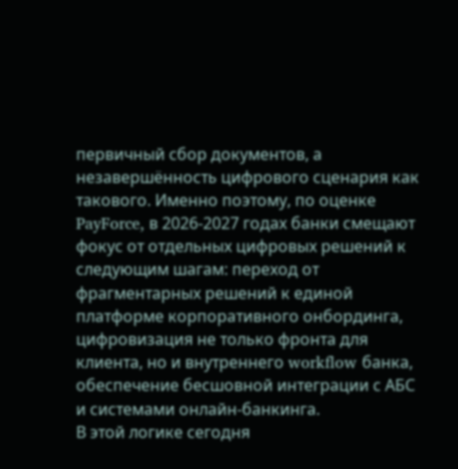первичный сбор документов, а незавершённость цифрового сценария как такового. Именно поэтому, по оценке PayForce, в 2026-2027 годах банки смещают фокус от отдельных цифровых решений к следующим шагам: переход от фрагментарных решений к единой платформе корпоративного онбординга, цифровизация не только фронта для клиента, но и внутреннего workflow банка, обеспечение бесшовной интеграции с АБС и системами онлайн-банкинга.
В этой логике сегодня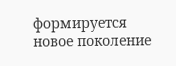формируется новое поколение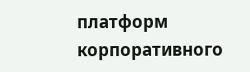платформ корпоративного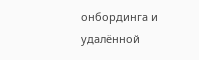онбординга и удалённой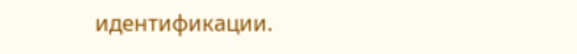идентификации.